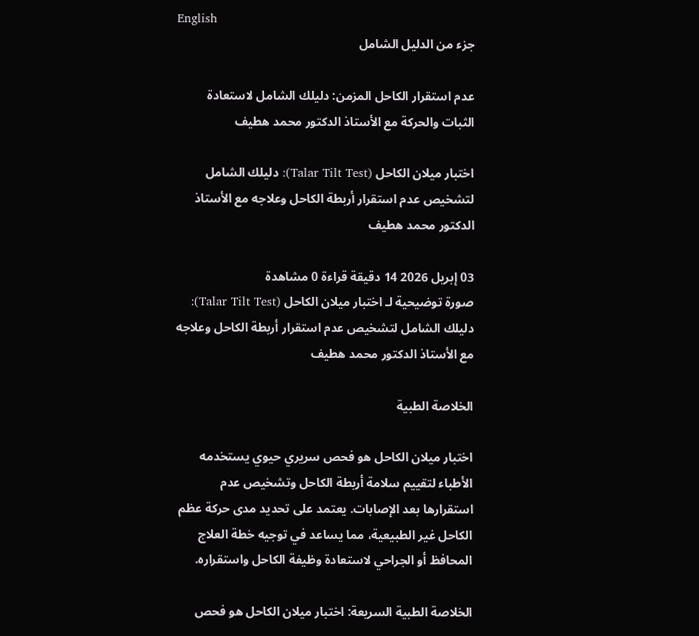English
جزء من الدليل الشامل

عدم استقرار الكاحل المزمن: دليلك الشامل لاستعادة الثبات والحركة مع الأستاذ الدكتور محمد هطيف

اختبار ميلان الكاحل (Talar Tilt Test): دليلك الشامل لتشخيص عدم استقرار أربطة الكاحل وعلاجه مع الأستاذ الدكتور محمد هطيف

03 إبريل 2026 14 دقيقة قراءة 0 مشاهدة
صورة توضيحية لـ اختبار ميلان الكاحل (Talar Tilt Test): دليلك الشامل لتشخيص عدم استقرار أربطة الكاحل وعلاجه مع الأستاذ الدكتور محمد هطيف

الخلاصة الطبية

اختبار ميلان الكاحل هو فحص سريري حيوي يستخدمه الأطباء لتقييم سلامة أربطة الكاحل وتشخيص عدم استقرارها بعد الإصابات. يعتمد على تحديد مدى حركة عظم الكاحل غير الطبيعية، مما يساعد في توجيه خطة العلاج المحافظ أو الجراحي لاستعادة وظيفة الكاحل واستقراره.

الخلاصة الطبية السريعة: اختبار ميلان الكاحل هو فحص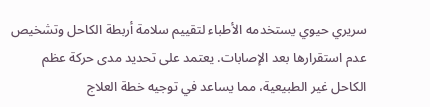سريري حيوي يستخدمه الأطباء لتقييم سلامة أربطة الكاحل وتشخيص عدم استقرارها بعد الإصابات. يعتمد على تحديد مدى حركة عظم الكاحل غير الطبيعية، مما يساعد في توجيه خطة العلاج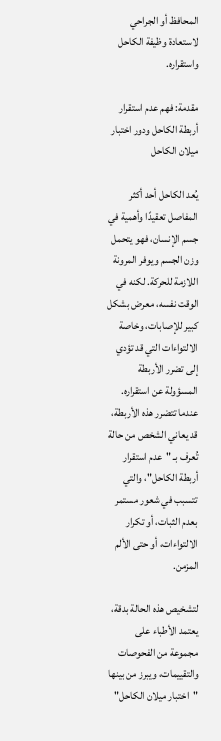المحافظ أو الجراحي لاستعادة وظيفة الكاحل واستقراره.

مقدمة: فهم عدم استقرار أربطة الكاحل ودور اختبار ميلان الكاحل

يُعد الكاحل أحد أكثر المفاصل تعقيدًا وأهمية في جسم الإنسان، فهو يتحمل وزن الجسم ويوفر المرونة اللازمة للحركة. لكنه في الوقت نفسه، معرض بشكل كبير للإصابات، وخاصة الالتواءات التي قد تؤدي إلى تضرر الأربطة المسؤولة عن استقراره. عندما تتضرر هذه الأربطة، قد يعاني الشخص من حالة تُعرف بـ "عدم استقرار أربطة الكاحل"، والتي تتسبب في شعور مستمر بعدم الثبات، أو تكرار الالتواءات، أو حتى الألم المزمن.

لتشخيص هذه الحالة بدقة، يعتمد الأطباء على مجموعة من الفحوصات والتقييمات، ويبرز من بينها "اختبار ميلان الكاحل"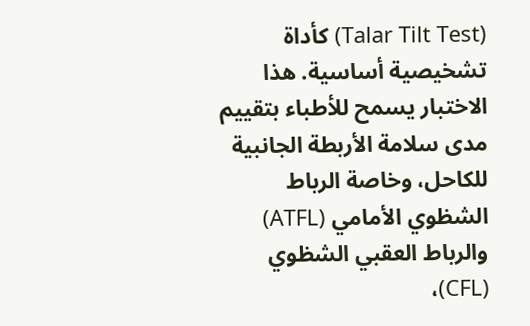(Talar Tilt Test) كأداة تشخيصية أساسية. هذا الاختبار يسمح للأطباء بتقييم مدى سلامة الأربطة الجانبية للكاحل، وخاصة الرباط الشظوي الأمامي (ATFL) والرباط العقبي الشظوي (CFL)،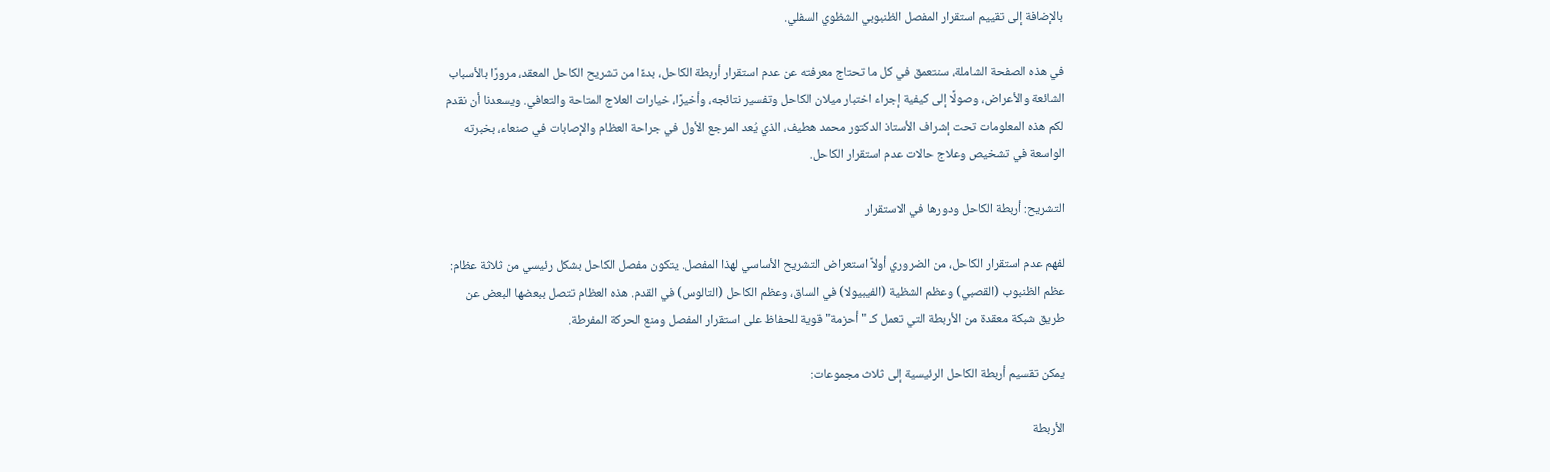بالإضافة إلى تقييم استقرار المفصل الظنبوبي الشظوي السفلي.

في هذه الصفحة الشاملة، سنتعمق في كل ما تحتاج معرفته عن عدم استقرار أربطة الكاحل، بدءًا من تشريح الكاحل المعقد، مرورًا بالأسباب الشائعة والأعراض، وصولًا إلى كيفية إجراء اختبار ميلان الكاحل وتفسير نتائجه، وأخيرًا، خيارات العلاج المتاحة والتعافي. ويسعدنا أن نقدم لكم هذه المعلومات تحت إشراف الأستاذ الدكتور محمد هطيف، الذي يُعد المرجع الأول في جراحة العظام والإصابات في صنعاء، بخبرته الواسعة في تشخيص وعلاج حالات عدم استقرار الكاحل.

التشريح: أربطة الكاحل ودورها في الاستقرار

لفهم عدم استقرار الكاحل، من الضروري أولاً استعراض التشريح الأساسي لهذا المفصل. يتكون مفصل الكاحل بشكل رئيسي من ثلاثة عظام: عظم الظنبوب (القصبي) وعظم الشظية (الفيبيولا) في الساق، وعظم الكاحل (التالوس) في القدم. هذه العظام تتصل ببعضها البعض عن طريق شبكة معقدة من الأربطة التي تعمل كـ "أحزمة" قوية للحفاظ على استقرار المفصل ومنع الحركة المفرطة.

يمكن تقسيم أربطة الكاحل الرئيسية إلى ثلاث مجموعات:

الأربطة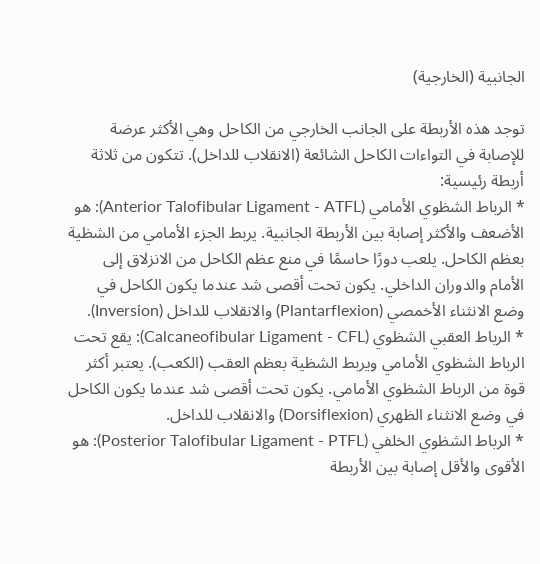الجانبية (الخارجية)

توجد هذه الأربطة على الجانب الخارجي من الكاحل وهي الأكثر عرضة للإصابة في التواءات الكاحل الشائعة (الانقلاب للداخل). تتكون من ثلاثة أربطة رئيسية:
* الرباط الشظوي الأمامي (Anterior Talofibular Ligament - ATFL): هو الأضعف والأكثر إصابة بين الأربطة الجانبية. يربط الجزء الأمامي من الشظية بعظم الكاحل. يلعب دورًا حاسمًا في منع عظم الكاحل من الانزلاق إلى الأمام والدوران الداخلي. يكون تحت أقصى شد عندما يكون الكاحل في وضع الانثناء الأخمصي (Plantarflexion) والانقلاب للداخل (Inversion).
* الرباط العقبي الشظوي (Calcaneofibular Ligament - CFL): يقع تحت الرباط الشظوي الأمامي ويربط الشظية بعظم العقب (الكعب). يعتبر أكثر قوة من الرباط الشظوي الأمامي. يكون تحت أقصى شد عندما يكون الكاحل في وضع الانثناء الظهري (Dorsiflexion) والانقلاب للداخل.
* الرباط الشظوي الخلفي (Posterior Talofibular Ligament - PTFL): هو الأقوى والأقل إصابة بين الأربطة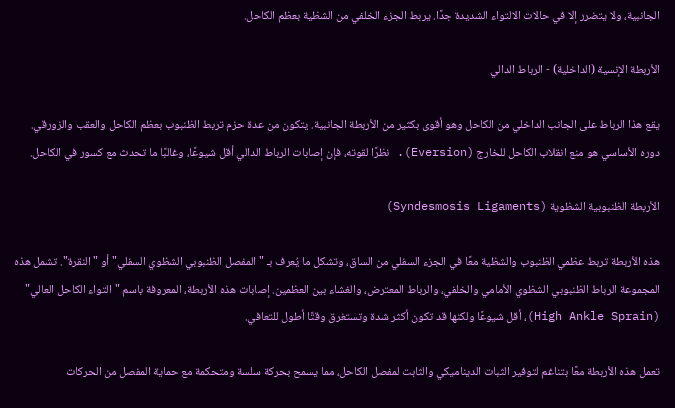الجانبية، ولا يتضرر إلا في حالات الالتواء الشديدة جدًا. يربط الجزء الخلفي من الشظية بعظم الكاحل.

الأربطة الإنسية (الداخلية) - الرباط الدالي

يقع هذا الرباط على الجانب الداخلي من الكاحل وهو أقوى بكثير من الأربطة الجانبية. يتكون من عدة حزم تربط الظنبوب بعظم الكاحل والعقب والزورقي. دوره الأساسي هو منع انقلاب الكاحل للخارج (Eversion). نظرًا لقوته، فإن إصابات الرباط الدالي أقل شيوعًا، وغالبًا ما تحدث مع كسور في الكاحل.

الأربطة الظنبوبية الشظوية (Syndesmosis Ligaments)

هذه الأربطة تربط عظمي الظنبوب والشظية معًا في الجزء السفلي من الساق، وتشكل ما يُعرف بـ "المفصل الظنبوبي الشظوي السفلي" أو "النقرة". تشمل هذه المجموعة الرباط الظنبوبي الشظوي الأمامي والخلفي، والرباط المعترض، والغشاء بين العظمين. إصابات هذه الأربطة، المعروفة باسم "التواء الكاحل العالي" (High Ankle Sprain)، أقل شيوعًا ولكنها قد تكون أكثر شدة وتستغرق وقتًا أطول للتعافي.

تعمل هذه الأربطة معًا بتناغم لتوفير الثبات الديناميكي والثابت لمفصل الكاحل، مما يسمح بحركة سلسة ومتحكمة مع حماية المفصل من الحركات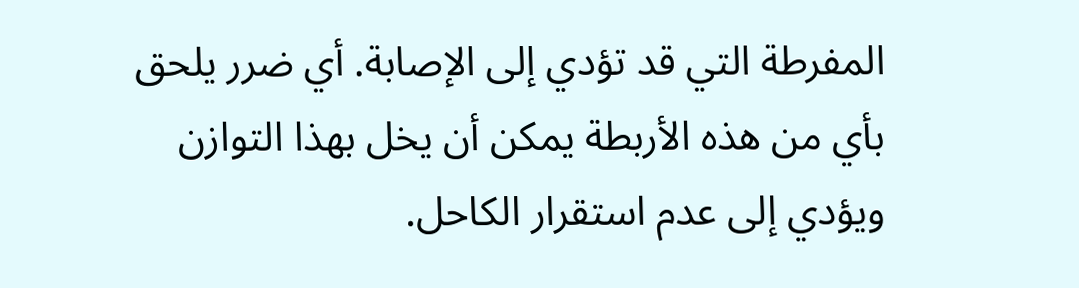المفرطة التي قد تؤدي إلى الإصابة. أي ضرر يلحق بأي من هذه الأربطة يمكن أن يخل بهذا التوازن ويؤدي إلى عدم استقرار الكاحل.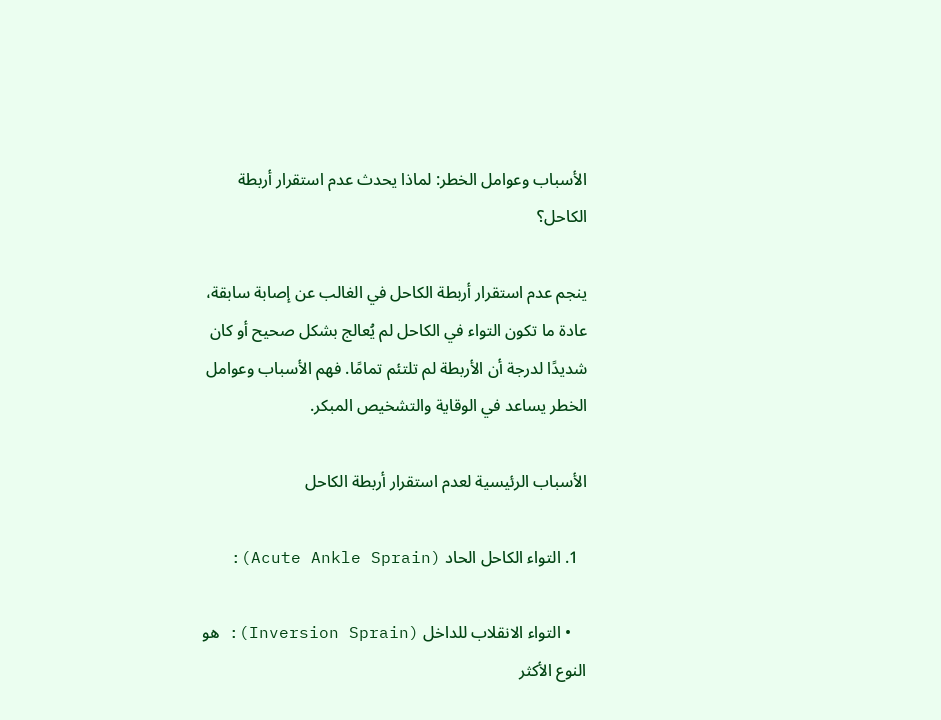الأسباب وعوامل الخطر: لماذا يحدث عدم استقرار أربطة الكاحل؟

ينجم عدم استقرار أربطة الكاحل في الغالب عن إصابة سابقة، عادة ما تكون التواء في الكاحل لم يُعالج بشكل صحيح أو كان شديدًا لدرجة أن الأربطة لم تلتئم تمامًا. فهم الأسباب وعوامل الخطر يساعد في الوقاية والتشخيص المبكر.

الأسباب الرئيسية لعدم استقرار أربطة الكاحل

  1. التواء الكاحل الحاد (Acute Ankle Sprain):

    • التواء الانقلاب للداخل (Inversion Sprain): هو النوع الأكثر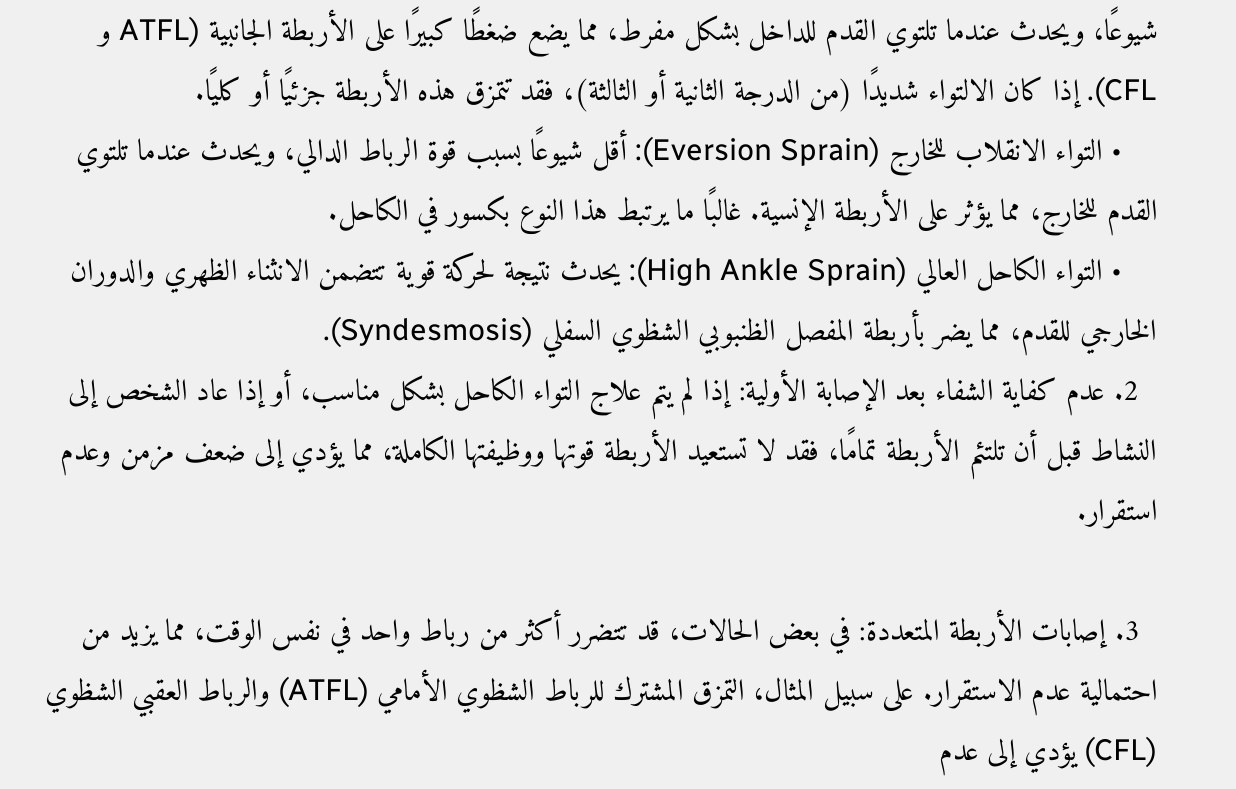شيوعًا، ويحدث عندما تلتوي القدم للداخل بشكل مفرط، مما يضع ضغطًا كبيرًا على الأربطة الجانبية (ATFL و CFL). إذا كان الالتواء شديدًا (من الدرجة الثانية أو الثالثة)، فقد تتمزق هذه الأربطة جزئيًا أو كليًا.
    • التواء الانقلاب للخارج (Eversion Sprain): أقل شيوعًا بسبب قوة الرباط الدالي، ويحدث عندما تلتوي القدم للخارج، مما يؤثر على الأربطة الإنسية. غالبًا ما يرتبط هذا النوع بكسور في الكاحل.
    • التواء الكاحل العالي (High Ankle Sprain): يحدث نتيجة لحركة قوية تتضمن الانثناء الظهري والدوران الخارجي للقدم، مما يضر بأربطة المفصل الظنبوبي الشظوي السفلي (Syndesmosis).
  2. عدم كفاية الشفاء بعد الإصابة الأولية: إذا لم يتم علاج التواء الكاحل بشكل مناسب، أو إذا عاد الشخص إلى النشاط قبل أن تلتئم الأربطة تمامًا، فقد لا تستعيد الأربطة قوتها ووظيفتها الكاملة، مما يؤدي إلى ضعف مزمن وعدم استقرار.

  3. إصابات الأربطة المتعددة: في بعض الحالات، قد تتضرر أكثر من رباط واحد في نفس الوقت، مما يزيد من احتمالية عدم الاستقرار. على سبيل المثال، التمزق المشترك للرباط الشظوي الأمامي (ATFL) والرباط العقبي الشظوي (CFL) يؤدي إلى عدم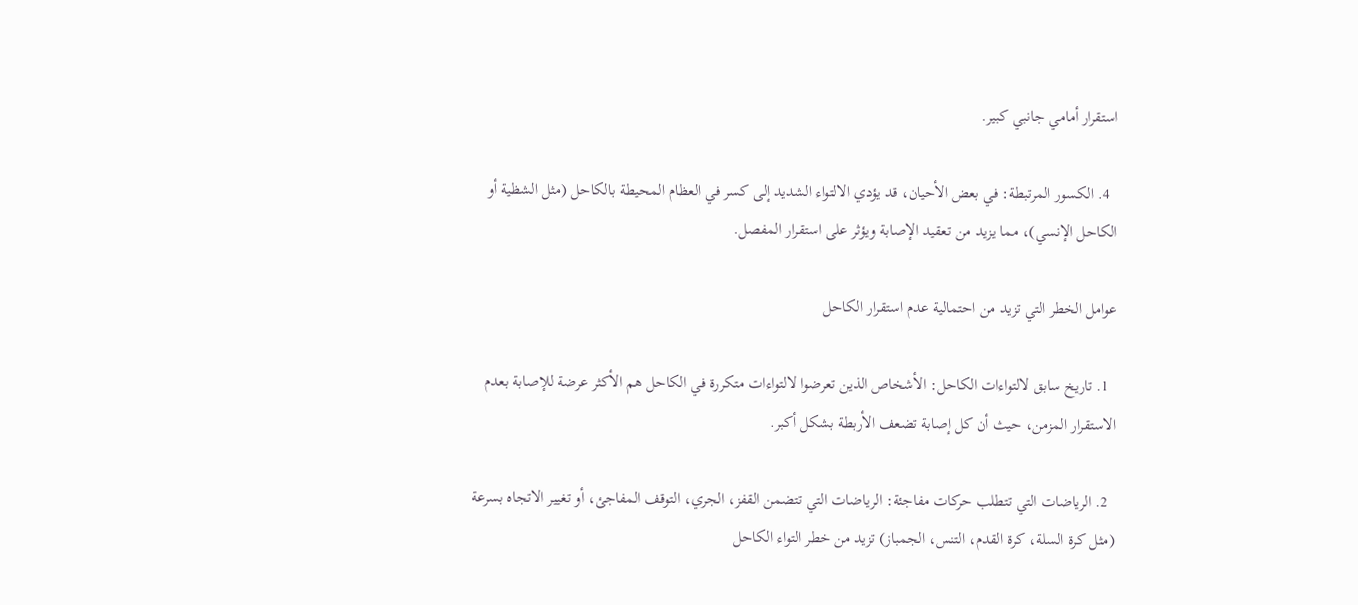استقرار أمامي جانبي كبير.

  4. الكسور المرتبطة: في بعض الأحيان، قد يؤدي الالتواء الشديد إلى كسر في العظام المحيطة بالكاحل (مثل الشظية أو الكاحل الإنسي)، مما يزيد من تعقيد الإصابة ويؤثر على استقرار المفصل.

عوامل الخطر التي تزيد من احتمالية عدم استقرار الكاحل

  1. تاريخ سابق لالتواءات الكاحل: الأشخاص الذين تعرضوا لالتواءات متكررة في الكاحل هم الأكثر عرضة للإصابة بعدم الاستقرار المزمن، حيث أن كل إصابة تضعف الأربطة بشكل أكبر.

  2. الرياضات التي تتطلب حركات مفاجئة: الرياضات التي تتضمن القفز، الجري، التوقف المفاجئ، أو تغيير الاتجاه بسرعة (مثل كرة السلة، كرة القدم، التنس، الجمباز) تزيد من خطر التواء الكاحل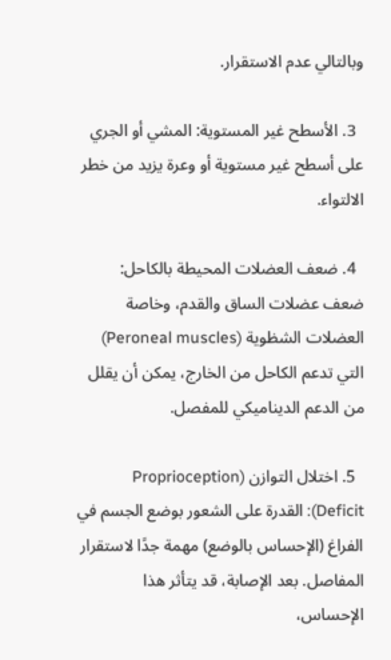وبالتالي عدم الاستقرار.

  3. الأسطح غير المستوية: المشي أو الجري على أسطح غير مستوية أو وعرة يزيد من خطر الالتواء.

  4. ضعف العضلات المحيطة بالكاحل: ضعف عضلات الساق والقدم، وخاصة العضلات الشظوية (Peroneal muscles) التي تدعم الكاحل من الخارج، يمكن أن يقلل من الدعم الديناميكي للمفصل.

  5. اختلال التوازن (Proprioception Deficit): القدرة على الشعور بوضع الجسم في الفراغ (الإحساس بالوضع) مهمة جدًا لاستقرار المفاصل. بعد الإصابة، قد يتأثر هذا الإحساس،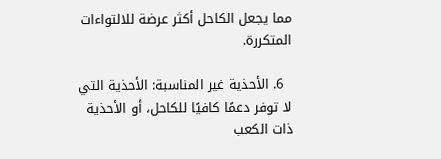مما يجعل الكاحل أكثر عرضة للالتواءات المتكررة.

  6. الأحذية غير المناسبة: الأحذية التي لا توفر دعمًا كافيًا للكاحل، أو الأحذية ذات الكعب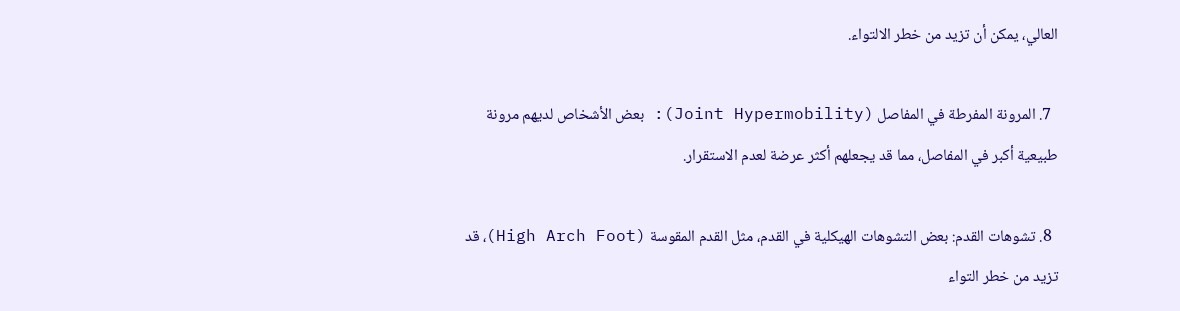العالي، يمكن أن تزيد من خطر الالتواء.

  7. المرونة المفرطة في المفاصل (Joint Hypermobility): بعض الأشخاص لديهم مرونة طبيعية أكبر في المفاصل، مما قد يجعلهم أكثر عرضة لعدم الاستقرار.

  8. تشوهات القدم: بعض التشوهات الهيكلية في القدم، مثل القدم المقوسة (High Arch Foot)، قد تزيد من خطر التواء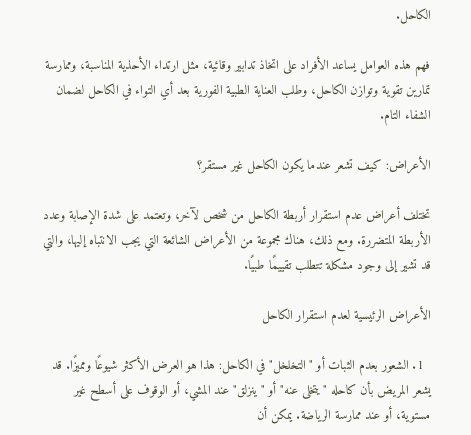الكاحل.

فهم هذه العوامل يساعد الأفراد على اتخاذ تدابير وقائية، مثل ارتداء الأحذية المناسبة، وممارسة تمارين تقوية وتوازن الكاحل، وطلب العناية الطبية الفورية بعد أي التواء في الكاحل لضمان الشفاء التام.

الأعراض: كيف تشعر عندما يكون الكاحل غير مستقر؟

تختلف أعراض عدم استقرار أربطة الكاحل من شخص لآخر، وتعتمد على شدة الإصابة وعدد الأربطة المتضررة. ومع ذلك، هناك مجموعة من الأعراض الشائعة التي يجب الانتباه إليها، والتي قد تشير إلى وجود مشكلة تتطلب تقييمًا طبيًا.

الأعراض الرئيسية لعدم استقرار الكاحل

  1. الشعور بعدم الثبات أو "التخلخل" في الكاحل: هذا هو العرض الأكثر شيوعًا ومميزًا. قد يشعر المريض بأن كاحله "يتخلى عنه" أو "ينزلق" عند المشي، أو الوقوف على أسطح غير مستوية، أو عند ممارسة الرياضة. يمكن أن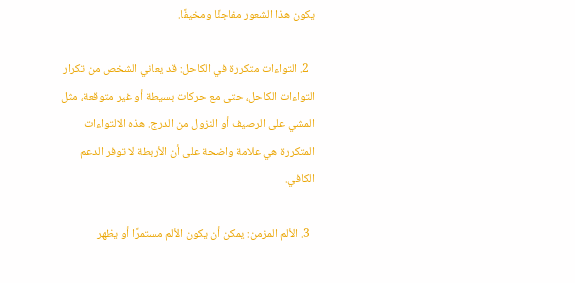يكون هذا الشعور مفاجئًا ومخيفًا.

  2. التواءات متكررة في الكاحل: قد يعاني الشخص من تكرار التواءات الكاحل، حتى مع حركات بسيطة أو غير متوقعة، مثل المشي على الرصيف أو النزول من الدرج. هذه الالتواءات المتكررة هي علامة واضحة على أن الأربطة لا توفر الدعم الكافي.

  3. الألم المزمن: يمكن أن يكون الألم مستمرًا أو يظهر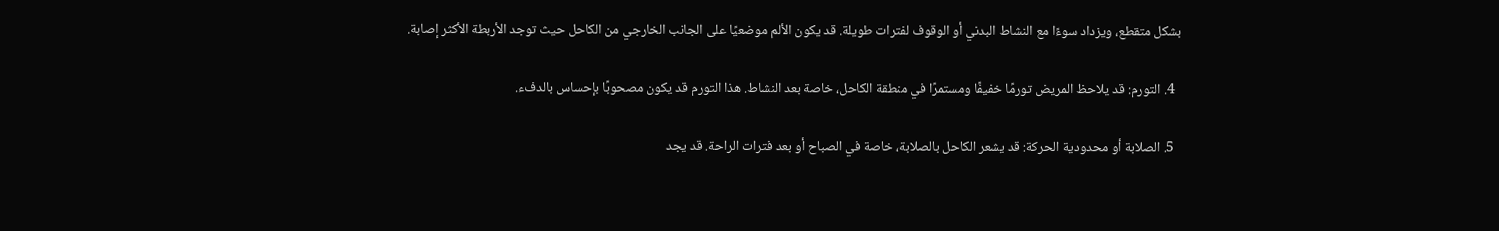بشكل متقطع، ويزداد سوءًا مع النشاط البدني أو الوقوف لفترات طويلة. قد يكون الألم موضعيًا على الجانب الخارجي من الكاحل حيث توجد الأربطة الأكثر إصابة.

  4. التورم: قد يلاحظ المريض تورمًا خفيفًا ومستمرًا في منطقة الكاحل، خاصة بعد النشاط. هذا التورم قد يكون مصحوبًا بإحساس بالدفء.

  5. الصلابة أو محدودية الحركة: قد يشعر الكاحل بالصلابة، خاصة في الصباح أو بعد فترات الراحة. قد يجد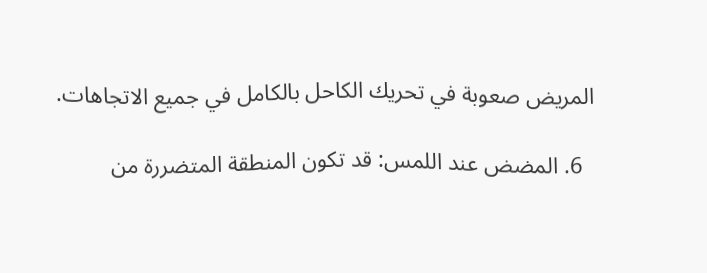المريض صعوبة في تحريك الكاحل بالكامل في جميع الاتجاهات.

  6. المضض عند اللمس: قد تكون المنطقة المتضررة من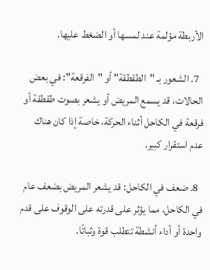الأربطة مؤلمة عند لمسها أو الضغط عليها.

  7. الشعور بـ "الطقطقة" أو "الفرقعة": في بعض الحالات، قد يسمع المريض أو يشعر بصوت طقطقة أو فرقعة في الكاحل أثناء الحركة، خاصة إذا كان هناك عدم استقرار كبير.

  8. ضعف في الكاحل: قد يشعر المريض بضعف عام في الكاحل، مما يؤثر على قدرته على الوقوف على قدم واحدة أو أداء أنشطة تتطلب قوة وثباتًا.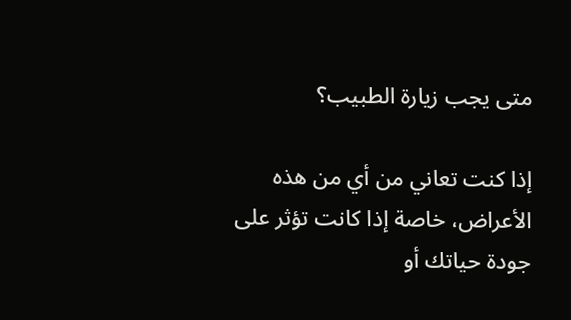متى يجب زيارة الطبيب؟

إذا كنت تعاني من أي من هذه الأعراض، خاصة إذا كانت تؤثر على جودة حياتك أو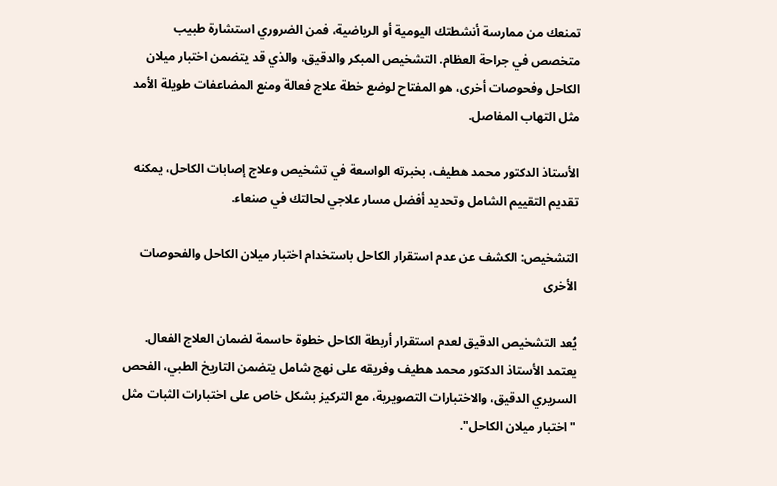تمنعك من ممارسة أنشطتك اليومية أو الرياضية، فمن الضروري استشارة طبيب متخصص في جراحة العظام. التشخيص المبكر والدقيق، والذي قد يتضمن اختبار ميلان الكاحل وفحوصات أخرى، هو المفتاح لوضع خطة علاج فعالة ومنع المضاعفات طويلة الأمد مثل التهاب المفاصل.

الأستاذ الدكتور محمد هطيف، بخبرته الواسعة في تشخيص وعلاج إصابات الكاحل، يمكنه تقديم التقييم الشامل وتحديد أفضل مسار علاجي لحالتك في صنعاء.

التشخيص: الكشف عن عدم استقرار الكاحل باستخدام اختبار ميلان الكاحل والفحوصات الأخرى

يُعد التشخيص الدقيق لعدم استقرار أربطة الكاحل خطوة حاسمة لضمان العلاج الفعال. يعتمد الأستاذ الدكتور محمد هطيف وفريقه على نهج شامل يتضمن التاريخ الطبي، الفحص السريري الدقيق، والاختبارات التصويرية، مع التركيز بشكل خاص على اختبارات الثبات مثل "اختبار ميلان الكاحل".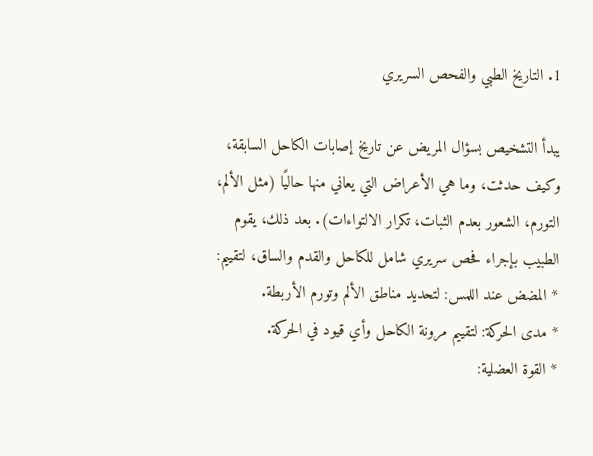1. التاريخ الطبي والفحص السريري

يبدأ التشخيص بسؤال المريض عن تاريخ إصابات الكاحل السابقة، وكيف حدثت، وما هي الأعراض التي يعاني منها حاليًا (مثل الألم، التورم، الشعور بعدم الثبات، تكرار الالتواءات). بعد ذلك، يقوم الطبيب بإجراء فحص سريري شامل للكاحل والقدم والساق، لتقييم:
* المضض عند اللمس: لتحديد مناطق الألم وتورم الأربطة.
* مدى الحركة: لتقييم مرونة الكاحل وأي قيود في الحركة.
* القوة العضلية: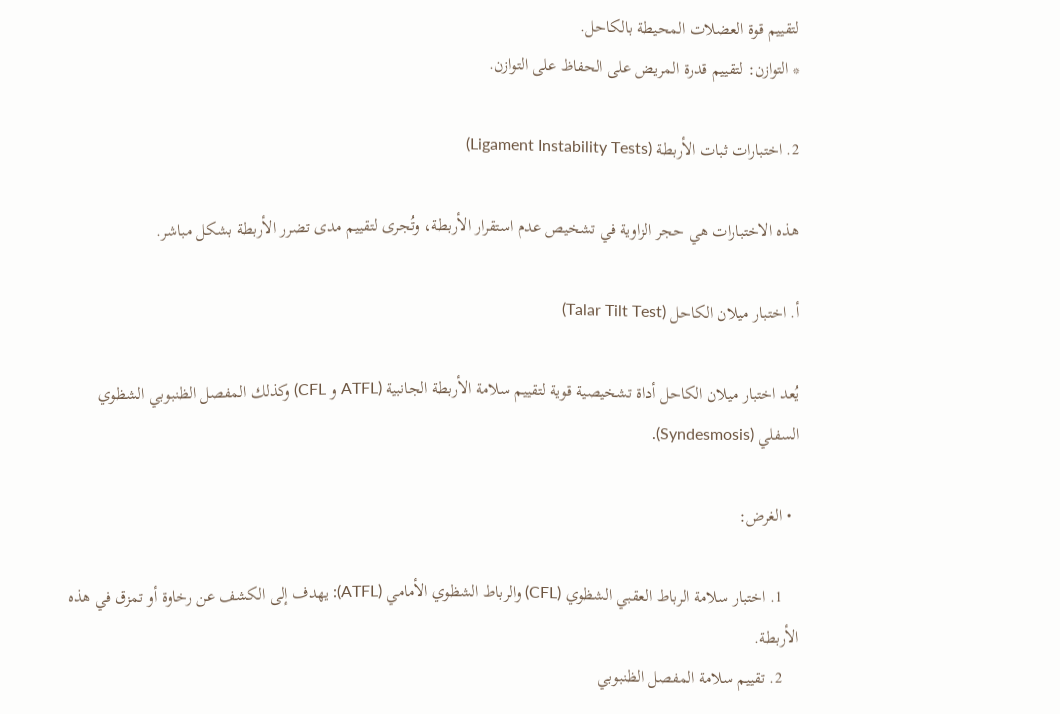لتقييم قوة العضلات المحيطة بالكاحل.
* التوازن: لتقييم قدرة المريض على الحفاظ على التوازن.

2. اختبارات ثبات الأربطة (Ligament Instability Tests)

هذه الاختبارات هي حجر الزاوية في تشخيص عدم استقرار الأربطة، وتُجرى لتقييم مدى تضرر الأربطة بشكل مباشر.

أ. اختبار ميلان الكاحل (Talar Tilt Test)

يُعد اختبار ميلان الكاحل أداة تشخيصية قوية لتقييم سلامة الأربطة الجانبية (ATFL و CFL) وكذلك المفصل الظنبوبي الشظوي السفلي (Syndesmosis).

  • الغرض:

    1. اختبار سلامة الرباط العقبي الشظوي (CFL) والرباط الشظوي الأمامي (ATFL): يهدف إلى الكشف عن رخاوة أو تمزق في هذه الأربطة.
    2. تقييم سلامة المفصل الظنبوبي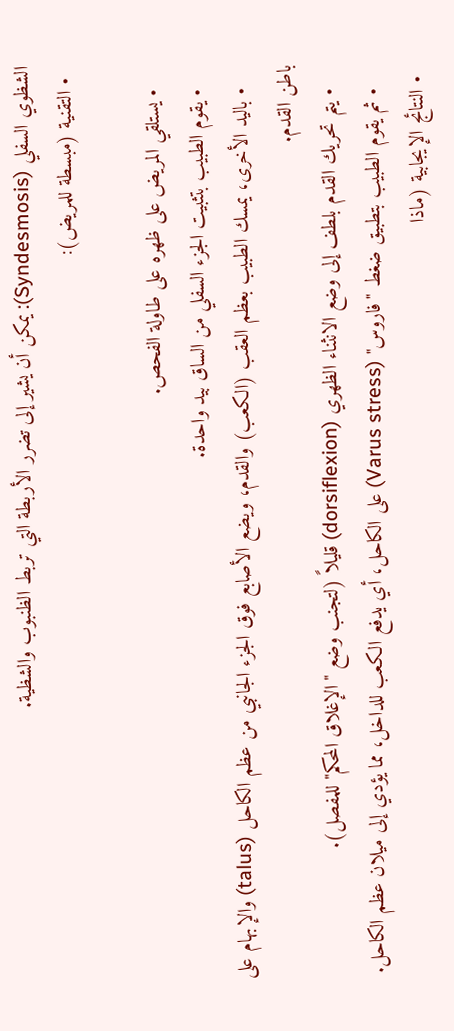الشظوي السفلي (Syndesmosis): يمكن أن يشير إلى تضرر الأربطة التي تربط الظنبوب والشظية.
  • التقنية (مبسطة للمريض):

    • يستلقي المريض على ظهره على طاولة الفحص.
    • يقوم الطبيب بتثبيت الجزء السفلي من الساق بيد واحدة.
    • باليد الأخرى، يمسك الطبيب بعظم العقب (الكعب) والقدم، ويضع الأصابع فوق الجزء الجانبي من عظم الكاحل (talus) والإبهام على باطن القدم.
    • يتم تحريك القدم بلطف إلى وضع الانثناء الظهري (dorsiflexion) قليلاً (لتجنب وضع "الإغلاق المحكم" للمفصل).
    • ثم يقوم الطبيب بتطبيق ضغط "فاروس" (Varus stress) على الكاحل، أي يدفع الكعب للداخل، مما يؤدي إلى ميلان عظم الكاحل.
  • النتائج الإيجابية (ماذا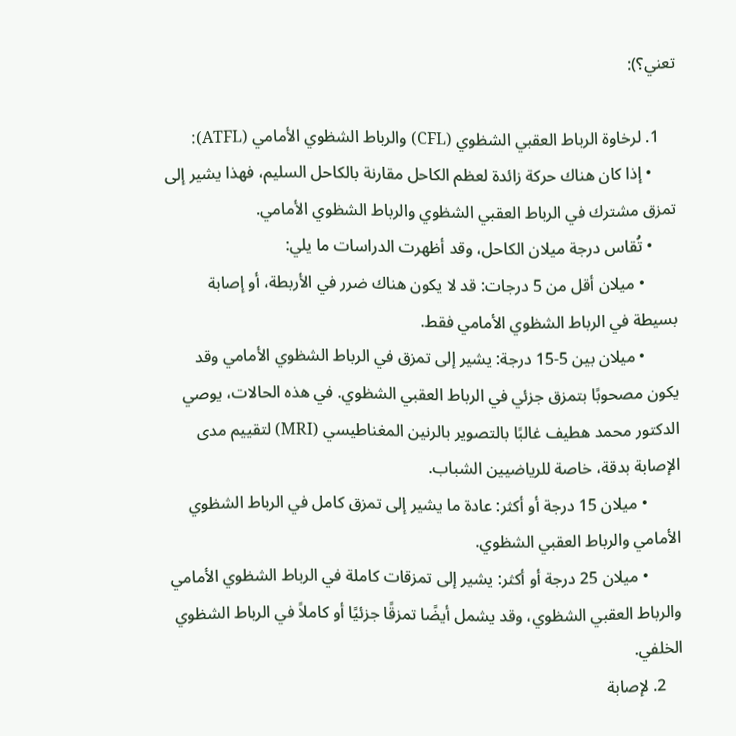تعني؟):

    1. لرخاوة الرباط العقبي الشظوي (CFL) والرباط الشظوي الأمامي (ATFL):
      • إذا كان هناك حركة زائدة لعظم الكاحل مقارنة بالكاحل السليم، فهذا يشير إلى تمزق مشترك في الرباط العقبي الشظوي والرباط الشظوي الأمامي.
      • تُقاس درجة ميلان الكاحل، وقد أظهرت الدراسات ما يلي:
        • ميلان أقل من 5 درجات: قد لا يكون هناك ضرر في الأربطة، أو إصابة بسيطة في الرباط الشظوي الأمامي فقط.
        • ميلان بين 5-15 درجة: يشير إلى تمزق في الرباط الشظوي الأمامي وقد يكون مصحوبًا بتمزق جزئي في الرباط العقبي الشظوي. في هذه الحالات، يوصي الدكتور محمد هطيف غالبًا بالتصوير بالرنين المغناطيسي (MRI) لتقييم مدى الإصابة بدقة، خاصة للرياضيين الشباب.
        • ميلان 15 درجة أو أكثر: عادة ما يشير إلى تمزق كامل في الرباط الشظوي الأمامي والرباط العقبي الشظوي.
        • ميلان 25 درجة أو أكثر: يشير إلى تمزقات كاملة في الرباط الشظوي الأمامي والرباط العقبي الشظوي، وقد يشمل أيضًا تمزقًا جزئيًا أو كاملاً في الرباط الشظوي الخلفي.
    2. لإصابة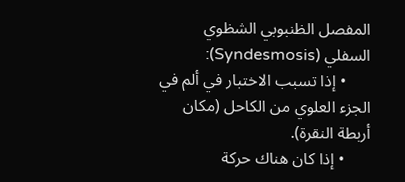المفصل الظنبوبي الشظوي السفلي (Syndesmosis):
      • إذا تسبب الاختبار في ألم في الجزء العلوي من الكاحل (مكان أربطة النقرة).
      • إذا كان هناك حركة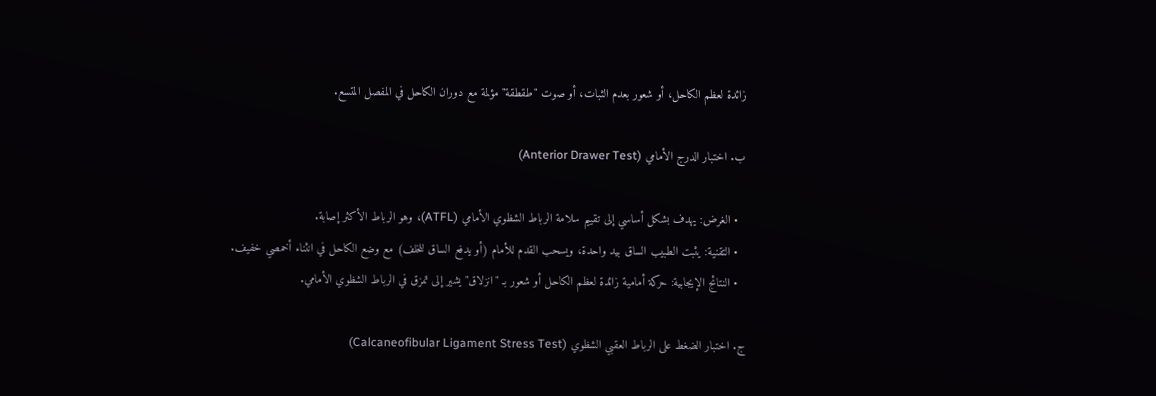زائدة لعظم الكاحل، أو شعور بعدم الثبات، أو صوت "طقطقة" مؤلمة مع دوران الكاحل في المفصل المتسع.

ب. اختبار الدرج الأمامي (Anterior Drawer Test)

  • الغرض: يهدف بشكل أساسي إلى تقييم سلامة الرباط الشظوي الأمامي (ATFL)، وهو الرباط الأكثر إصابة.
  • التقنية: يثبت الطبيب الساق بيد واحدة، ويسحب القدم للأمام (أو يدفع الساق للخلف) مع وضع الكاحل في انثناء أخمصي خفيف.
  • النتائج الإيجابية: حركة أمامية زائدة لعظم الكاحل أو شعور بـ "انزلاق" يشير إلى تمزق في الرباط الشظوي الأمامي.

ج. اختبار الضغط على الرباط العقبي الشظوي (Calcaneofibular Ligament Stress Test)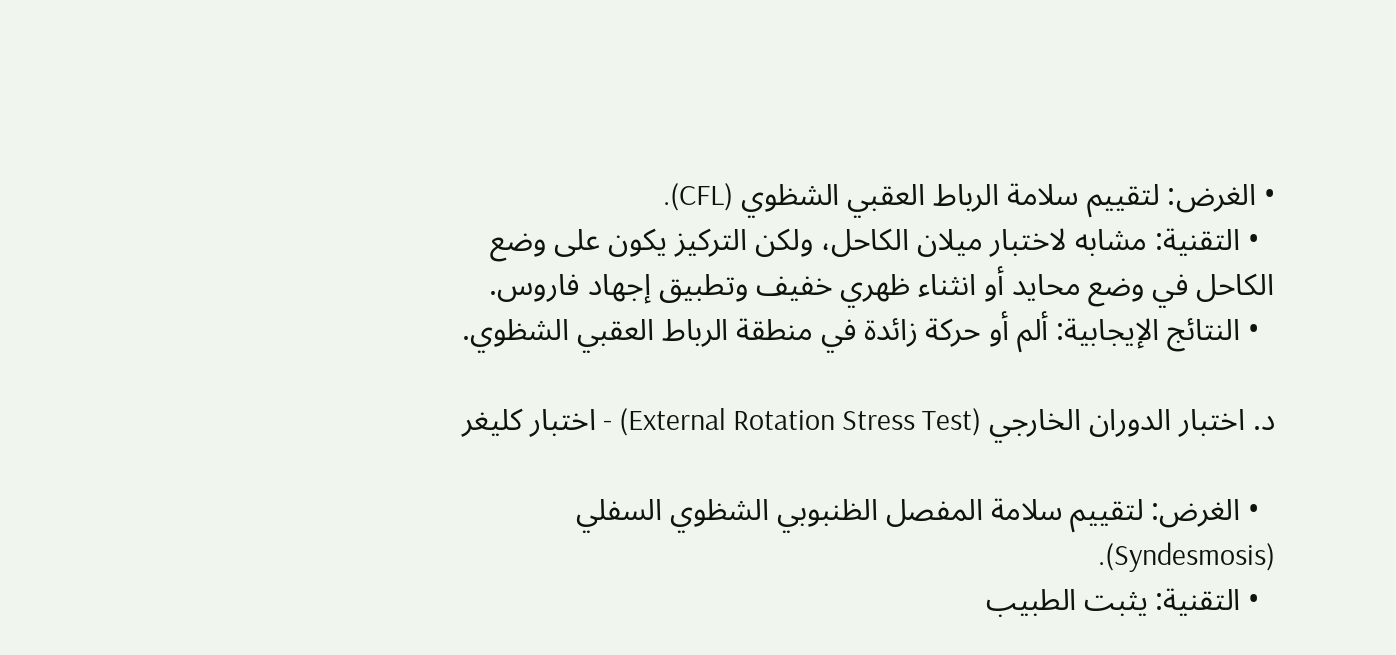• الغرض: لتقييم سلامة الرباط العقبي الشظوي (CFL).
  • التقنية: مشابه لاختبار ميلان الكاحل، ولكن التركيز يكون على وضع الكاحل في وضع محايد أو انثناء ظهري خفيف وتطبيق إجهاد فاروس.
  • النتائج الإيجابية: ألم أو حركة زائدة في منطقة الرباط العقبي الشظوي.

د. اختبار الدوران الخارجي (External Rotation Stress Test) - اختبار كليغر

  • الغرض: لتقييم سلامة المفصل الظنبوبي الشظوي السفلي (Syndesmosis).
  • التقنية: يثبت الطبيب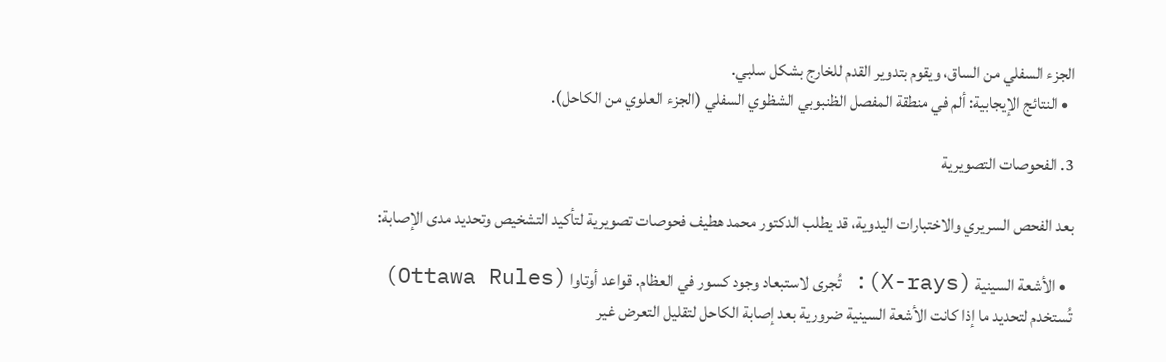الجزء السفلي من الساق، ويقوم بتدوير القدم للخارج بشكل سلبي.
  • النتائج الإيجابية: ألم في منطقة المفصل الظنبوبي الشظوي السفلي (الجزء العلوي من الكاحل).

3. الفحوصات التصويرية

بعد الفحص السريري والاختبارات اليدوية، قد يطلب الدكتور محمد هطيف فحوصات تصويرية لتأكيد التشخيص وتحديد مدى الإصابة:

  • الأشعة السينية (X-rays): تُجرى لاستبعاد وجود كسور في العظام. قواعد أوتاوا (Ottawa Rules) تُستخدم لتحديد ما إذا كانت الأشعة السينية ضرورية بعد إصابة الكاحل لتقليل التعرض غير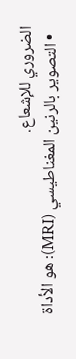الضروري للإشعاع.
  • التصوير بالرنين المغناطيسي (MRI): هو الأداة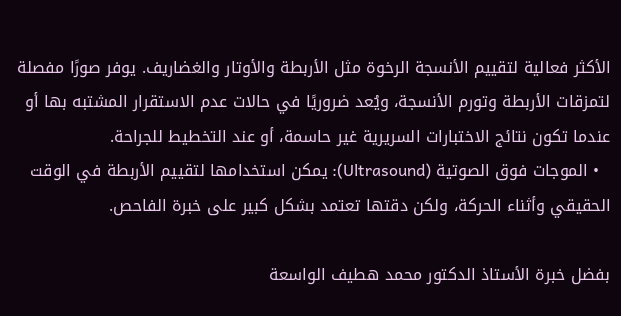الأكثر فعالية لتقييم الأنسجة الرخوة مثل الأربطة والأوتار والغضاريف. يوفر صورًا مفصلة لتمزقات الأربطة وتورم الأنسجة، ويُعد ضروريًا في حالات عدم الاستقرار المشتبه بها أو عندما تكون نتائج الاختبارات السريرية غير حاسمة، أو عند التخطيط للجراحة.
  • الموجات فوق الصوتية (Ultrasound): يمكن استخدامها لتقييم الأربطة في الوقت الحقيقي وأثناء الحركة، ولكن دقتها تعتمد بشكل كبير على خبرة الفاحص.

بفضل خبرة الأستاذ الدكتور محمد هطيف الواسعة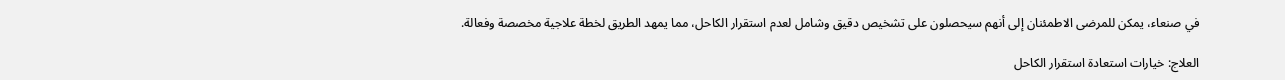في صنعاء، يمكن للمرضى الاطمئنان إلى أنهم سيحصلون على تشخيص دقيق وشامل لعدم استقرار الكاحل، مما يمهد الطريق لخطة علاجية مخصصة وفعالة.

العلاج: خيارات استعادة استقرار الكاحل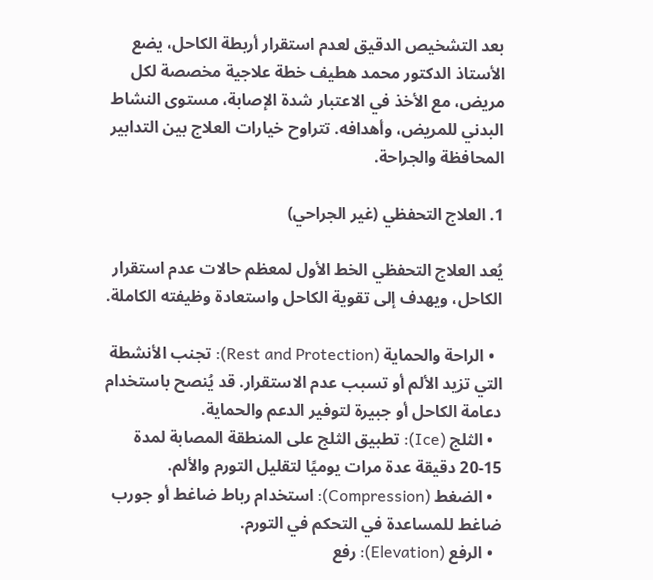بعد التشخيص الدقيق لعدم استقرار أربطة الكاحل، يضع الأستاذ الدكتور محمد هطيف خطة علاجية مخصصة لكل مريض، مع الأخذ في الاعتبار شدة الإصابة، مستوى النشاط البدني للمريض، وأهدافه. تتراوح خيارات العلاج بين التدابير المحافظة والجراحة.

1. العلاج التحفظي (غير الجراحي)

يُعد العلاج التحفظي الخط الأول لمعظم حالات عدم استقرار الكاحل، ويهدف إلى تقوية الكاحل واستعادة وظيفته الكاملة.

  • الراحة والحماية (Rest and Protection): تجنب الأنشطة التي تزيد الألم أو تسبب عدم الاستقرار. قد يُنصح باستخدام دعامة الكاحل أو جبيرة لتوفير الدعم والحماية.
  • الثلج (Ice): تطبيق الثلج على المنطقة المصابة لمدة 15-20 دقيقة عدة مرات يوميًا لتقليل التورم والألم.
  • الضغط (Compression): استخدام رباط ضاغط أو جورب ضاغط للمساعدة في التحكم في التورم.
  • الرفع (Elevation): رفع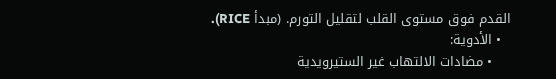القدم فوق مستوى القلب لتقليل التورم. (مبدأ RICE).
  • الأدوية:
    • مضادات الالتهاب غير الستيرويدية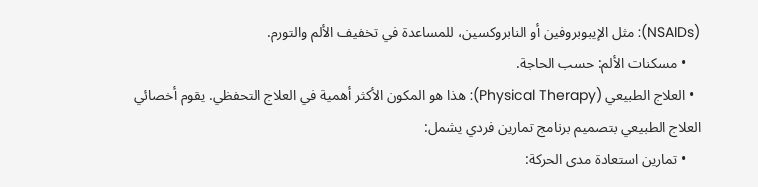(NSAIDs): مثل الإيبوبروفين أو النابروكسين، للمساعدة في تخفيف الألم والتورم.
    • مسكنات الألم: حسب الحاجة.
  • العلاج الطبيعي (Physical Therapy): هذا هو المكون الأكثر أهمية في العلاج التحفظي. يقوم أخصائي العلاج الطبيعي بتصميم برنامج تمارين فردي يشمل:
    • تمارين استعادة مدى الحركة: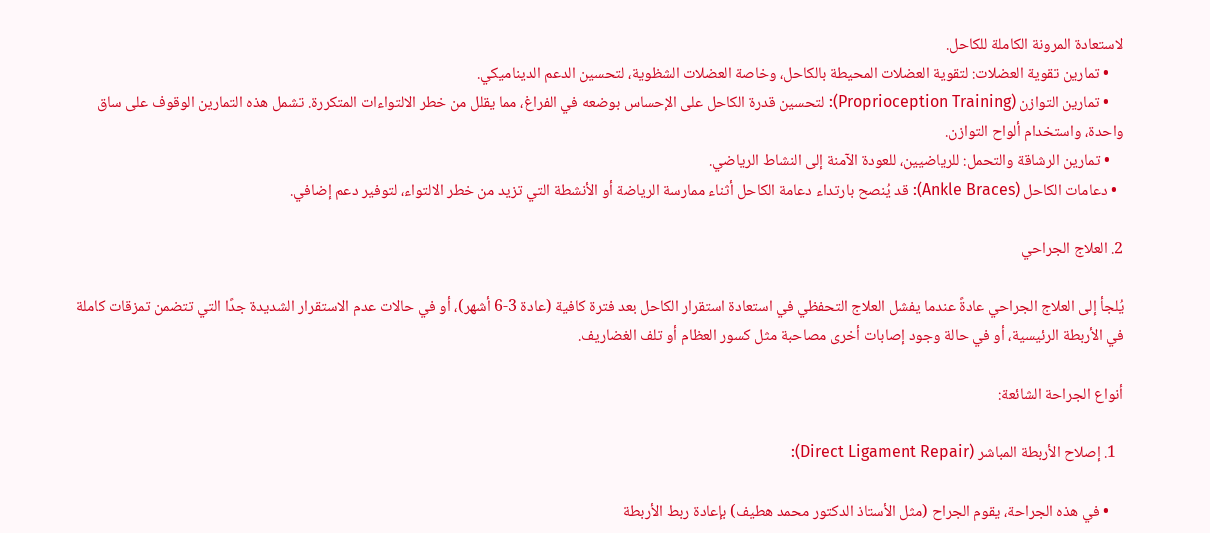لاستعادة المرونة الكاملة للكاحل.
    • تمارين تقوية العضلات: لتقوية العضلات المحيطة بالكاحل، وخاصة العضلات الشظوية، لتحسين الدعم الديناميكي.
    • تمارين التوازن (Proprioception Training): لتحسين قدرة الكاحل على الإحساس بوضعه في الفراغ، مما يقلل من خطر الالتواءات المتكررة. تشمل هذه التمارين الوقوف على ساق واحدة، واستخدام ألواح التوازن.
    • تمارين الرشاقة والتحمل: للرياضيين، للعودة الآمنة إلى النشاط الرياضي.
  • دعامات الكاحل (Ankle Braces): قد يُنصح بارتداء دعامة الكاحل أثناء ممارسة الرياضة أو الأنشطة التي تزيد من خطر الالتواء، لتوفير دعم إضافي.

2. العلاج الجراحي

يُلجأ إلى العلاج الجراحي عادةً عندما يفشل العلاج التحفظي في استعادة استقرار الكاحل بعد فترة كافية (عادة 3-6 أشهر)، أو في حالات عدم الاستقرار الشديدة جدًا التي تتضمن تمزقات كاملة في الأربطة الرئيسية، أو في حالة وجود إصابات أخرى مصاحبة مثل كسور العظام أو تلف الغضاريف.

أنواع الجراحة الشائعة:

  1. إصلاح الأربطة المباشر (Direct Ligament Repair):

    • في هذه الجراحة، يقوم الجراح (مثل الأستاذ الدكتور محمد هطيف) بإعادة ربط الأربطة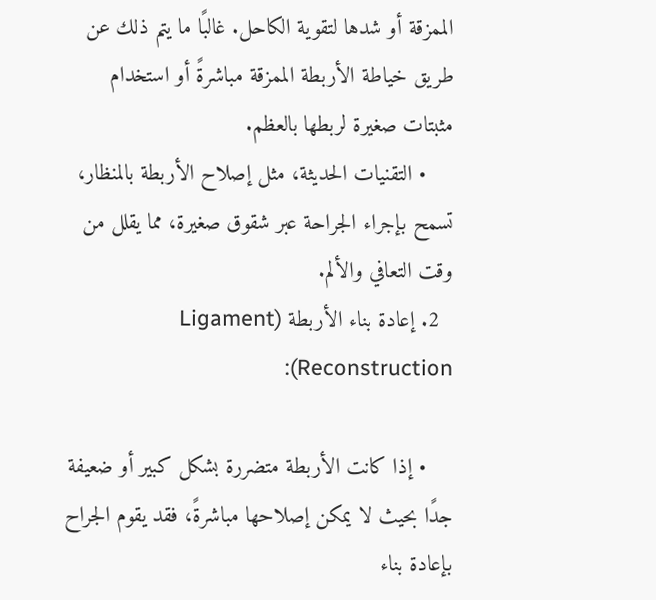الممزقة أو شدها لتقوية الكاحل. غالبًا ما يتم ذلك عن طريق خياطة الأربطة الممزقة مباشرةً أو استخدام مثبتات صغيرة لربطها بالعظم.
    • التقنيات الحديثة، مثل إصلاح الأربطة بالمنظار، تسمح بإجراء الجراحة عبر شقوق صغيرة، مما يقلل من وقت التعافي والألم.
  2. إعادة بناء الأربطة (Ligament Reconstruction):

    • إذا كانت الأربطة متضررة بشكل كبير أو ضعيفة جدًا بحيث لا يمكن إصلاحها مباشرةً، فقد يقوم الجراح بإعادة بناء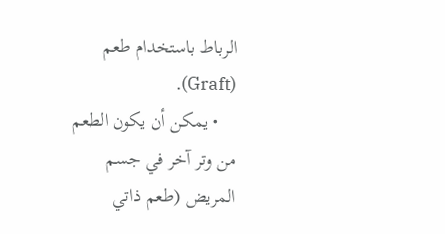الرباط باستخدام طعم (Graft).
    • يمكن أن يكون الطعم من وتر آخر في جسم المريض (طعم ذاتي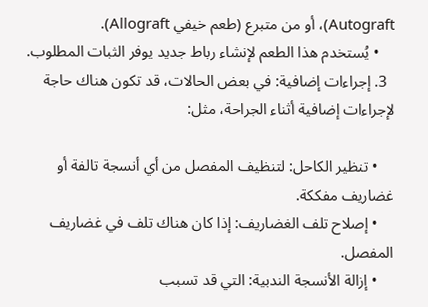Autograft)، أو من متبرع (طعم خيفي Allograft).
    • يُستخدم هذا الطعم لإنشاء رباط جديد يوفر الثبات المطلوب.
  3. إجراءات إضافية: في بعض الحالات، قد تكون هناك حاجة لإجراءات إضافية أثناء الجراحة، مثل:

    • تنظير الكاحل: لتنظيف المفصل من أي أنسجة تالفة أو غضاريف مفككة.
    • إصلاح تلف الغضاريف: إذا كان هناك تلف في غضاريف المفصل.
    • إزالة الأنسجة الندبية: التي قد تسبب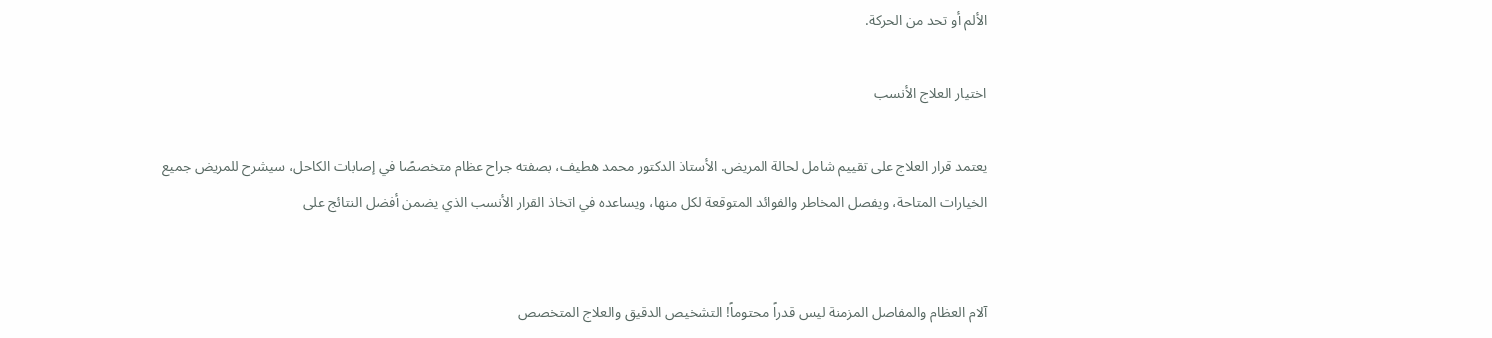الألم أو تحد من الحركة.

اختيار العلاج الأنسب

يعتمد قرار العلاج على تقييم شامل لحالة المريض. الأستاذ الدكتور محمد هطيف، بصفته جراح عظام متخصصًا في إصابات الكاحل، سيشرح للمريض جميع الخيارات المتاحة، ويفصل المخاطر والفوائد المتوقعة لكل منها، ويساعده في اتخاذ القرار الأنسب الذي يضمن أفضل النتائج على


آلام العظام والمفاصل المزمنة ليس قدراً محتوماً! التشخيص الدقيق والعلاج المتخصص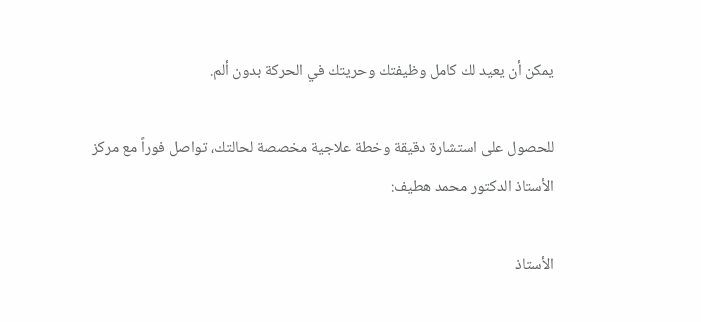يمكن أن يعيد لك كامل وظيفتك وحريتك في الحركة بدون ألم.

للحصول على استشارة دقيقة وخطة علاجية مخصصة لحالتك، تواصل فوراً مع مركز الأستاذ الدكتور محمد هطيف:

الأستاذ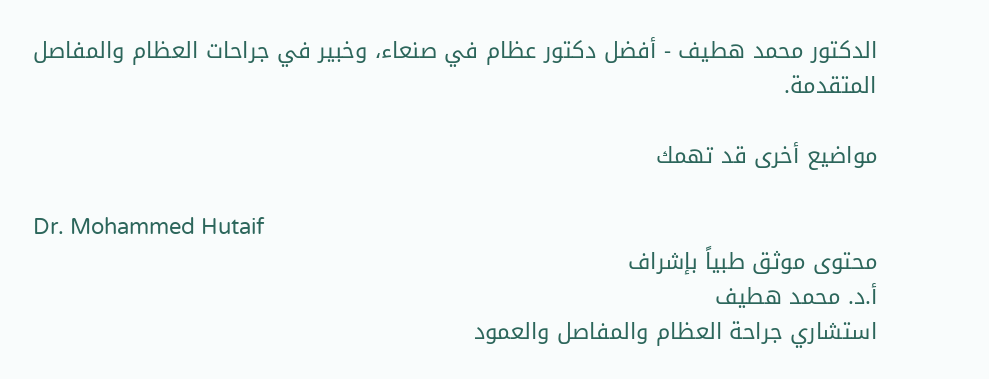الدكتور محمد هطيف - أفضل دكتور عظام في صنعاء، وخبير في جراحات العظام والمفاصل المتقدمة.

مواضيع أخرى قد تهمك

Dr. Mohammed Hutaif
محتوى موثق طبياً بإشراف
أ.د. محمد هطيف
استشاري جراحة العظام والمفاصل والعمود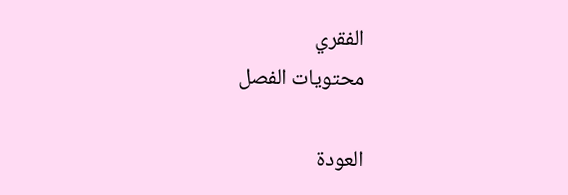الفقري
محتويات الفصل

العودة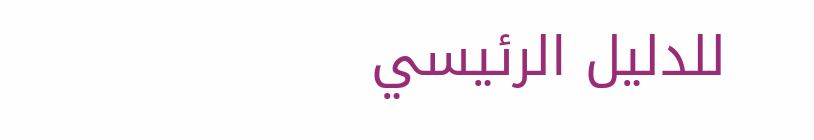للدليل الرئيسي